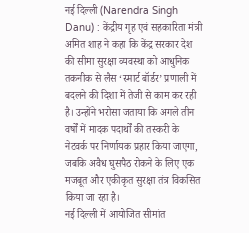नई दिल्ली (Narendra Singh Danu) : केंद्रीय गृह एवं सहकारिता मंत्री अमित शाह ने कहा कि केंद्र सरकार देश की सीमा सुरक्षा व्यवस्था को आधुनिक तकनीक से लैस ‘स्मार्ट बॉर्डर’ प्रणाली में बदलने की दिशा में तेजी से काम कर रही है। उन्होंने भरोसा जताया कि अगले तीन वर्षों में मादक पदार्थों की तस्करी के नेटवर्क पर निर्णायक प्रहार किया जाएगा, जबकि अवैध घुसपैठ रोकने के लिए एक मजबूत और एकीकृत सुरक्षा तंत्र विकसित किया जा रहा है।
नई दिल्ली में आयोजित सीमांत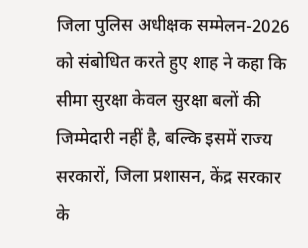जिला पुलिस अधीक्षक सम्मेलन-2026 को संबोधित करते हुए शाह ने कहा कि सीमा सुरक्षा केवल सुरक्षा बलों की जिम्मेदारी नहीं है, बल्कि इसमें राज्य सरकारों, जिला प्रशासन, केंद्र सरकार के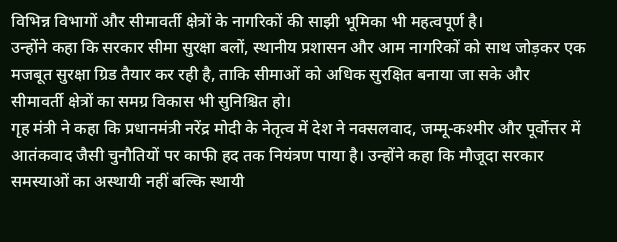विभिन्न विभागों और सीमावर्ती क्षेत्रों के नागरिकों की साझी भूमिका भी महत्वपूर्ण है।
उन्होंने कहा कि सरकार सीमा सुरक्षा बलों, स्थानीय प्रशासन और आम नागरिकों को साथ जोड़कर एक मजबूत सुरक्षा ग्रिड तैयार कर रही है, ताकि सीमाओं को अधिक सुरक्षित बनाया जा सके और सीमावर्ती क्षेत्रों का समग्र विकास भी सुनिश्चित हो।
गृह मंत्री ने कहा कि प्रधानमंत्री नरेंद्र मोदी के नेतृत्व में देश ने नक्सलवाद, जम्मू-कश्मीर और पूर्वोत्तर में आतंकवाद जैसी चुनौतियों पर काफी हद तक नियंत्रण पाया है। उन्होंने कहा कि मौजूदा सरकार समस्याओं का अस्थायी नहीं बल्कि स्थायी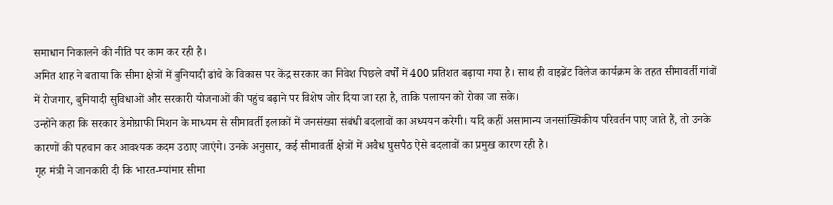समाधान निकालने की नीति पर काम कर रही है।
अमित शाह ने बताया कि सीमा क्षेत्रों में बुनियादी ढांचे के विकास पर केंद्र सरकार का निवेश पिछले वर्षों में 400 प्रतिशत बढ़ाया गया है। साथ ही वाइब्रेंट विलेज कार्यक्रम के तहत सीमावर्ती गांवों में रोजगार, बुनियादी सुविधाओं और सरकारी योजनाओं की पहुंच बढ़ाने पर विशेष जोर दिया जा रहा है, ताकि पलायन को रोका जा सके।
उन्होंने कहा कि सरकार डेमोग्राफी मिशन के माध्यम से सीमावर्ती इलाकों में जनसंख्या संबंधी बदलावों का अध्ययन करेगी। यदि कहीं असामान्य जनसांख्यिकीय परिवर्तन पाए जाते हैं, तो उनके कारणों की पहचान कर आवश्यक कदम उठाए जाएंगे। उनके अनुसार, कई सीमावर्ती क्षेत्रों में अवैध घुसपैठ ऐसे बदलावों का प्रमुख कारण रही है।
गृह मंत्री ने जानकारी दी कि भारत-म्यांमार सीमा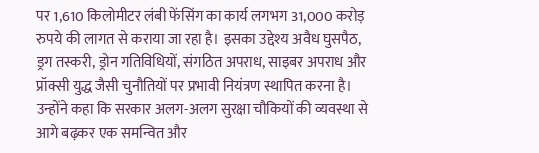पर 1,610 किलोमीटर लंबी फेंसिंग का कार्य लगभग 31,000 करोड़ रुपये की लागत से कराया जा रहा है। इसका उद्देश्य अवैध घुसपैठ, ड्रग तस्करी, ड्रोन गतिविधियों, संगठित अपराध, साइबर अपराध और प्रॉक्सी युद्ध जैसी चुनौतियों पर प्रभावी नियंत्रण स्थापित करना है।
उन्होंने कहा कि सरकार अलग-अलग सुरक्षा चौकियों की व्यवस्था से आगे बढ़कर एक समन्वित और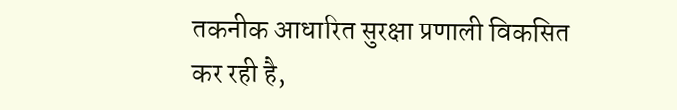तकनीक आधारित सुरक्षा प्रणाली विकसित कर रही है,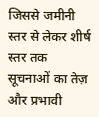जिससे जमीनी स्तर से लेकर शीर्ष स्तर तक सूचनाओं का तेज़ और प्रभावी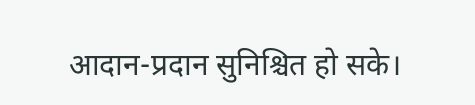आदान-प्रदान सुनिश्चित हो सके।